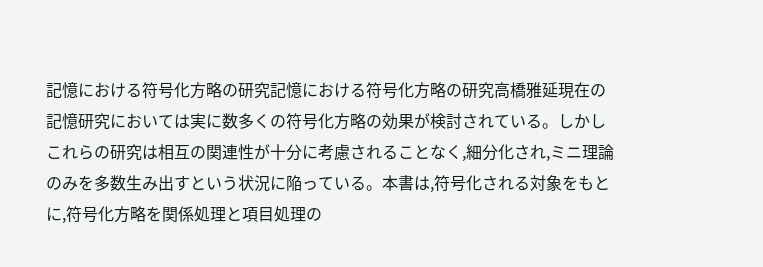記憶における符号化方略の研究記憶における符号化方略の研究高橋雅延現在の記憶研究においては実に数多くの符号化方略の効果が検討されている。しかしこれらの研究は相互の関連性が十分に考慮されることなく,細分化され,ミニ理論のみを多数生み出すという状況に陥っている。本書は,符号化される対象をもとに,符号化方略を関係処理と項目処理の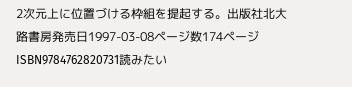2次元上に位置づける枠組を提起する。出版社北大路書房発売日1997-03-08ページ数174ページISBN9784762820731読みたい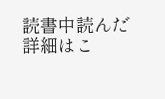読書中読んだ詳細はこ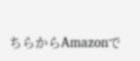ちらからAmazonで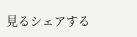見るシェアする